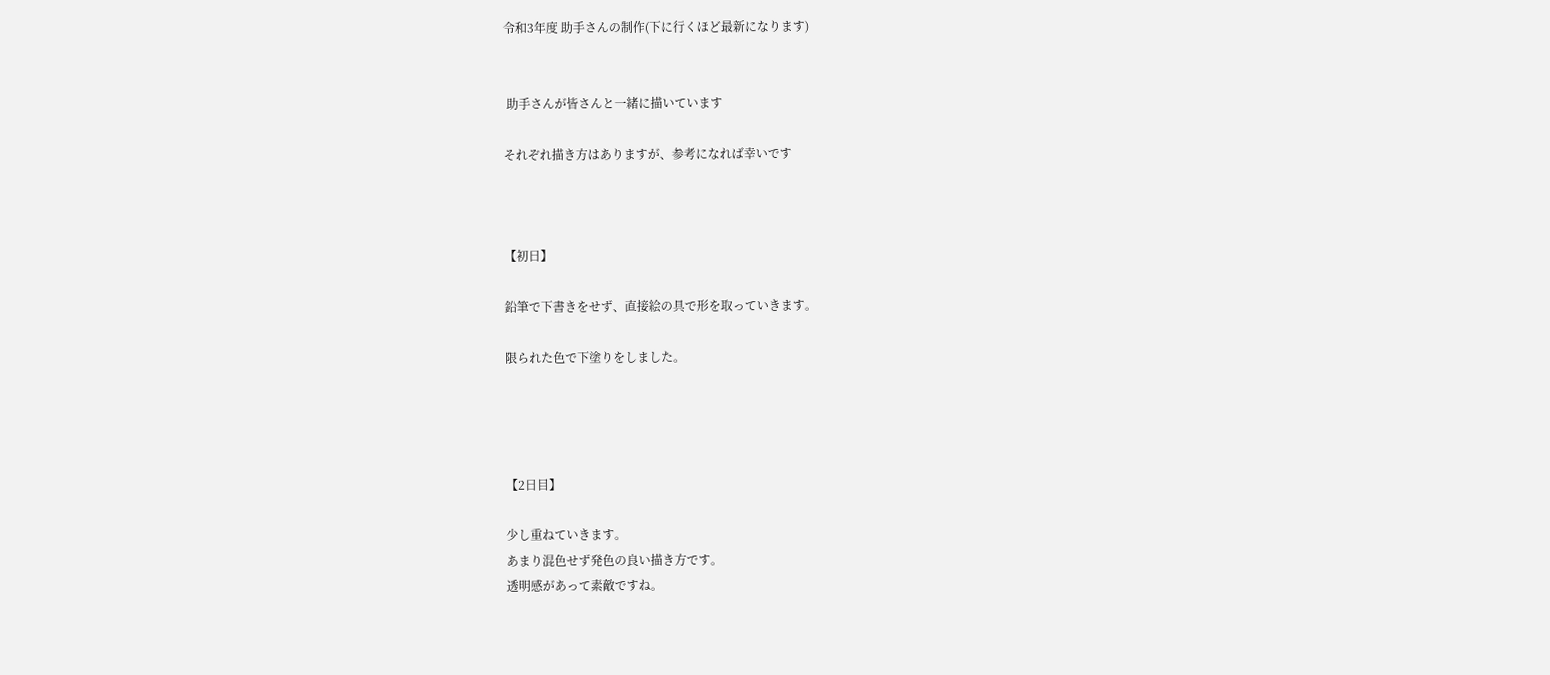令和3年度 助手さんの制作(下に行くほど最新になります)


 助手さんが皆さんと一緒に描いています

それぞれ描き方はありますが、参考になれば幸いです



【初日】

鉛筆で下書きをせず、直接絵の具で形を取っていきます。

限られた色で下塗りをしました。




【2日目】

少し重ねていきます。
あまり混色せず発色の良い描き方です。
透明感があって素敵ですね。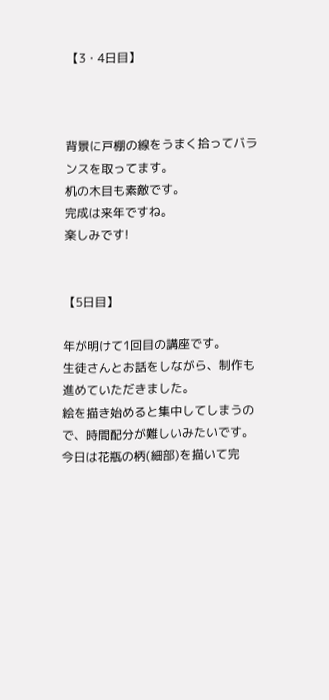【3・4日目】



背景に戸棚の線をうまく拾ってバランスを取ってます。
机の木目も素敵です。
完成は来年ですね。
楽しみです!


【5日目】

年が明けて1回目の講座です。
生徒さんとお話をしながら、制作も進めていただきました。
絵を描き始めると集中してしまうので、時間配分が難しいみたいです。
今日は花瓶の柄(細部)を描いて完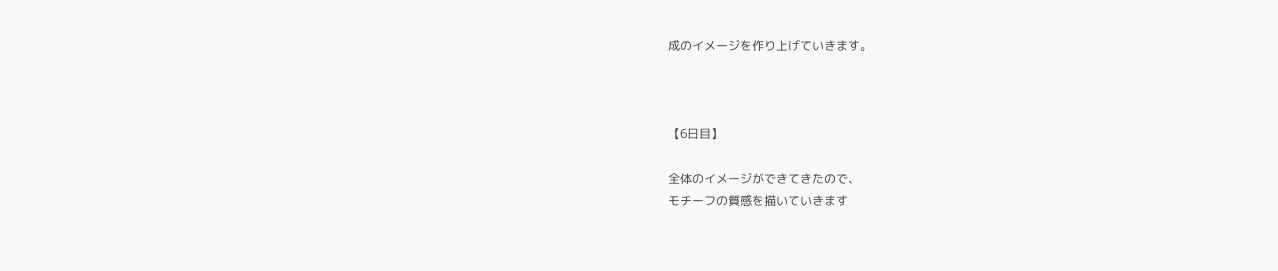成のイメージを作り上げていきます。



【6日目】

全体のイメージができてきたので、
モチーフの質感を描いていきます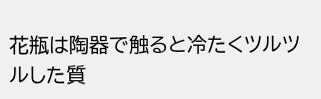花瓶は陶器で触ると冷たくツルツルした質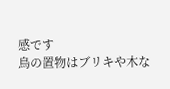感です
鳥の置物はブリキや木な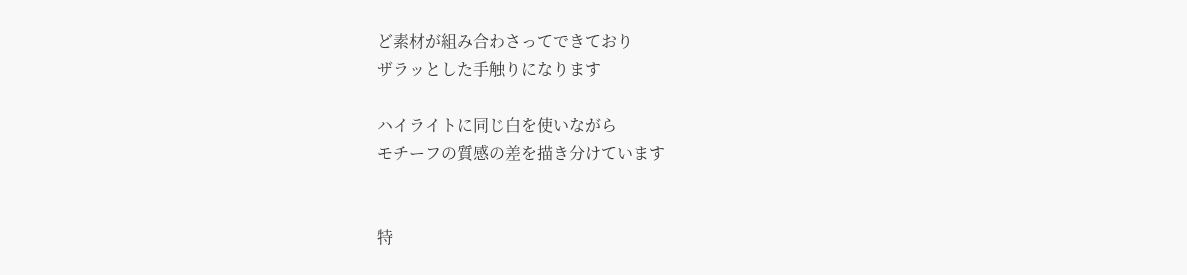ど素材が組み合わさってできており
ザラッとした手触りになります

ハイライトに同じ白を使いながら
モチーフの質感の差を描き分けています


特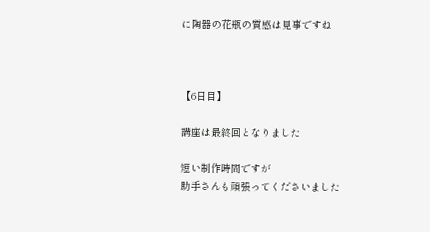に陶器の花瓶の質感は見事ですね



【6日目】

講座は最終回となりました

短い制作時間ですが
助手さんも頑張ってくださいました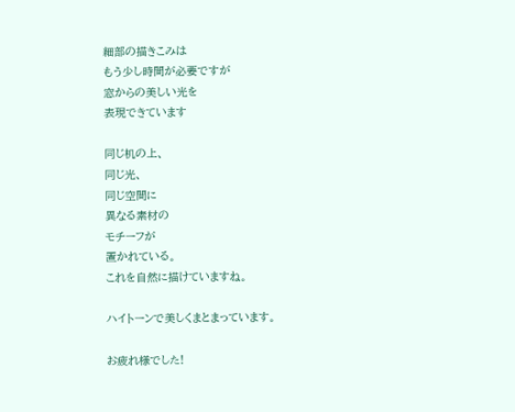細部の描きこみは
もう少し時間が必要ですが
窓からの美しい光を
表現できています

同じ机の上、
同じ光、
同じ空間に
異なる素材の
モチーフが
置かれている。
これを自然に描けていますね。

ハイトーンで美しくまとまっています。

お疲れ様でした!